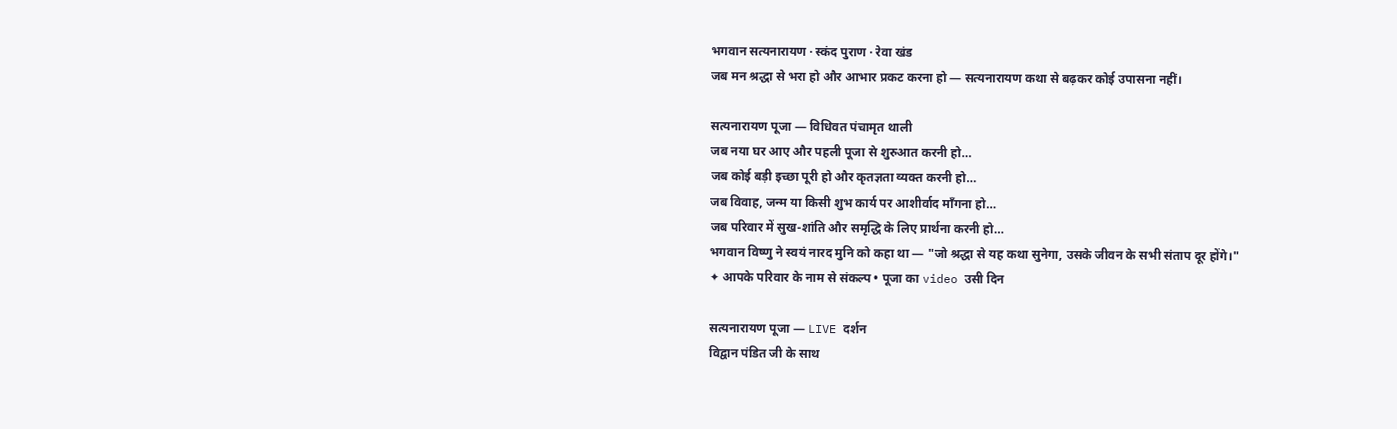भगवान सत्यनारायण · स्कंद पुराण · रेवा खंड
जब मन श्रद्धा से भरा हो और आभार प्रकट करना हो — सत्यनारायण कथा से बढ़कर कोई उपासना नहीं।

सत्यनारायण पूजा — विधिवत पंचामृत थाली
जब नया घर आए और पहली पूजा से शुरुआत करनी हो…
जब कोई बड़ी इच्छा पूरी हो और कृतज्ञता व्यक्त करनी हो…
जब विवाह, जन्म या किसी शुभ कार्य पर आशीर्वाद माँगना हो…
जब परिवार में सुख-शांति और समृद्धि के लिए प्रार्थना करनी हो…
भगवान विष्णु ने स्वयं नारद मुनि को कहा था — "जो श्रद्धा से यह कथा सुनेगा, उसके जीवन के सभी संताप दूर होंगे।"
✦ आपके परिवार के नाम से संकल्प • पूजा का video उसी दिन

सत्यनारायण पूजा — LIVE दर्शन
विद्वान पंडित जी के साथ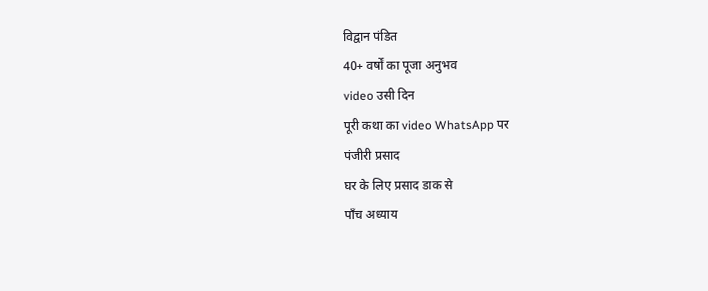विद्वान पंडित
40+ वर्षों का पूजा अनुभव
video उसी दिन
पूरी कथा का video WhatsApp पर
पंजीरी प्रसाद
घर के लिए प्रसाद डाक से
पाँच अध्याय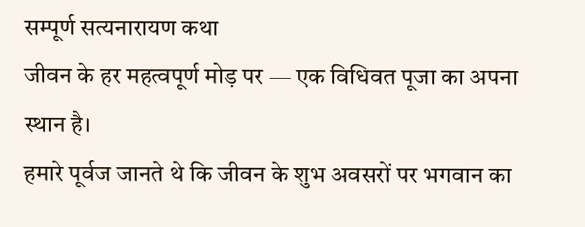सम्पूर्ण सत्यनारायण कथा
जीवन के हर महत्वपूर्ण मोड़ पर — एक विधिवत पूजा का अपना स्थान है।
हमारे पूर्वज जानते थे कि जीवन के शुभ अवसरों पर भगवान का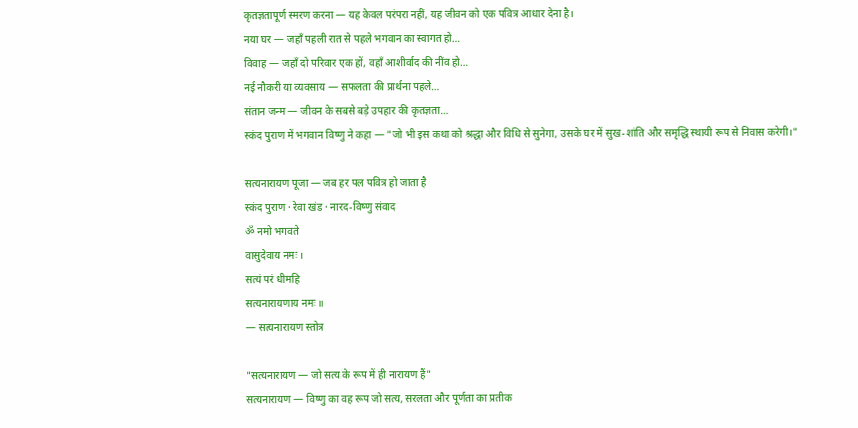कृतज्ञतापूर्ण स्मरण करना — यह केवल परंपरा नहीं, यह जीवन को एक पवित्र आधार देना है।
नया घर — जहाँ पहली रात से पहले भगवान का स्वागत हो…
विवाह — जहाँ दो परिवार एक हों, वहाँ आशीर्वाद की नींव हो…
नई नौकरी या व्यवसाय — सफलता की प्रार्थना पहले…
संतान जन्म — जीवन के सबसे बड़े उपहार की कृतज्ञता…
स्कंद पुराण में भगवान विष्णु ने कहा — "जो भी इस कथा को श्रद्धा और विधि से सुनेगा, उसके घर में सुख-शांति और समृद्धि स्थायी रूप से निवास करेगी।"

सत्यनारायण पूजा — जब हर पल पवित्र हो जाता है
स्कंद पुराण · रेवा खंड · नारद-विष्णु संवाद
ॐ नमो भगवते
वासुदेवाय नमः ।
सत्यं परं धीमहि
सत्यनारायणाय नमः ॥
— सत्यनारायण स्तोत्र

"सत्यनारायण — जो सत्य के रूप में ही नारायण हैं"
सत्यनारायण — विष्णु का वह रूप जो सत्य, सरलता और पूर्णता का प्रतीक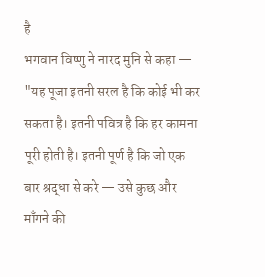है
भगवान विष्णु ने नारद मुनि से कहा — "यह पूजा इतनी सरल है कि कोई भी कर सकता है। इतनी पवित्र है कि हर कामना पूरी होती है। इतनी पूर्ण है कि जो एक बार श्रद्धा से करे — उसे कुछ और माँगने की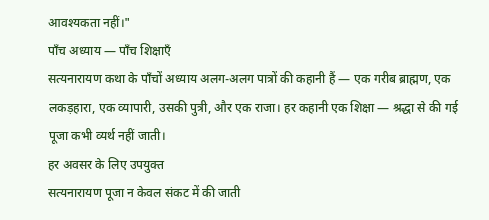आवश्यकता नहीं।"
पाँच अध्याय — पाँच शिक्षाएँ
सत्यनारायण कथा के पाँचों अध्याय अलग-अलग पात्रों की कहानी हैं — एक गरीब ब्राह्मण, एक लकड़हारा, एक व्यापारी, उसकी पुत्री, और एक राजा। हर कहानी एक शिक्षा — श्रद्धा से की गई पूजा कभी व्यर्थ नहीं जाती।
हर अवसर के लिए उपयुक्त
सत्यनारायण पूजा न केवल संकट में की जाती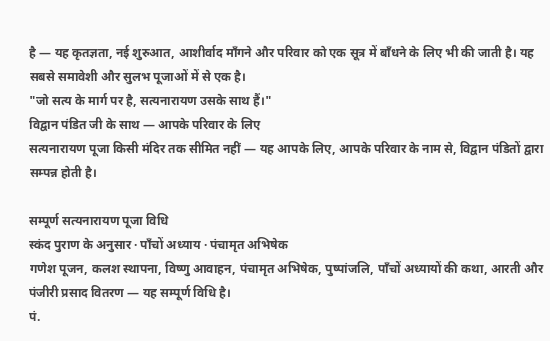है — यह कृतज्ञता, नई शुरुआत, आशीर्वाद माँगने और परिवार को एक सूत्र में बाँधने के लिए भी की जाती है। यह सबसे समावेशी और सुलभ पूजाओं में से एक है।
"जो सत्य के मार्ग पर है, सत्यनारायण उसके साथ हैं।"
विद्वान पंडित जी के साथ — आपके परिवार के लिए
सत्यनारायण पूजा किसी मंदिर तक सीमित नहीं — यह आपके लिए, आपके परिवार के नाम से, विद्वान पंडितों द्वारा सम्पन्न होती है।

सम्पूर्ण सत्यनारायण पूजा विधि
स्कंद पुराण के अनुसार · पाँचों अध्याय · पंचामृत अभिषेक
गणेश पूजन, कलश स्थापना, विष्णु आवाहन, पंचामृत अभिषेक, पुष्पांजलि, पाँचों अध्यायों की कथा, आरती और पंजीरी प्रसाद वितरण — यह सम्पूर्ण विधि है।
पं.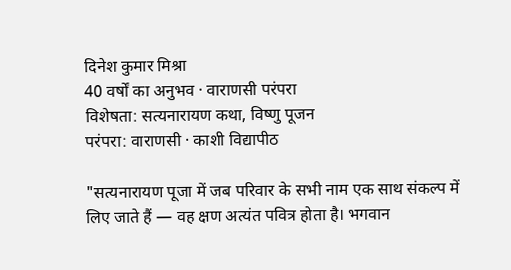दिनेश कुमार मिश्रा
40 वर्षों का अनुभव · वाराणसी परंपरा
विशेषता: सत्यनारायण कथा, विष्णु पूजन
परंपरा: वाराणसी · काशी विद्यापीठ

"सत्यनारायण पूजा में जब परिवार के सभी नाम एक साथ संकल्प में लिए जाते हैं — वह क्षण अत्यंत पवित्र होता है। भगवान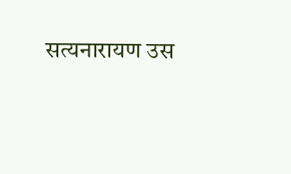सत्यनारायण उस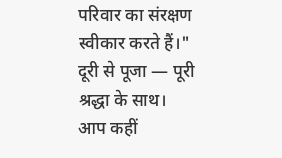परिवार का संरक्षण स्वीकार करते हैं।"
दूरी से पूजा — पूरी श्रद्धा के साथ।
आप कहीं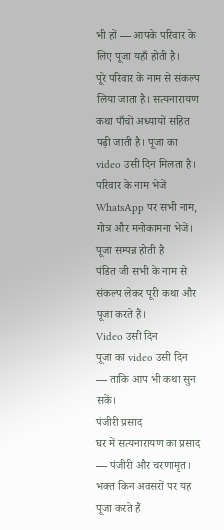भी हों — आपके परिवार के लिए पूजा यहाँ होती है।
पूरे परिवार के नाम से संकल्प लिया जाता है। सत्यनारायण कथा पाँचों अध्यायों सहित पढ़ी जाती है। पूजा का video उसी दिन मिलता है।
परिवार के नाम भेजें
WhatsApp पर सभी नाम, गोत्र और मनोकामना भेजें।
पूजा सम्पन्न होती है
पंडित जी सभी के नाम से संकल्प लेकर पूरी कथा और पूजा करते हैं।
Video उसी दिन
पूजा का video उसी दिन — ताकि आप भी कथा सुन सकें।
पंजीरी प्रसाद
घर में सत्यनारायण का प्रसाद — पंजीरी और चरणामृत।
भक्त किन अवसरों पर यह पूजा करते हैं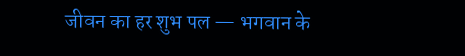जीवन का हर शुभ पल — भगवान के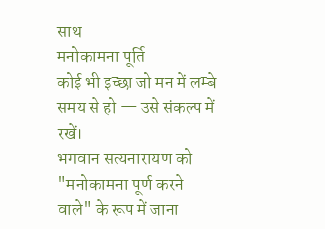साथ
मनोकामना पूर्ति
कोई भी इच्छा जो मन में लम्बे समय से हो — उसे संकल्प में रखें।
भगवान सत्यनारायण को "मनोकामना पूर्ण करने वाले" के रूप में जाना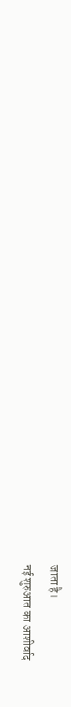जाता है।
नई शुरुआत का आशीर्वाद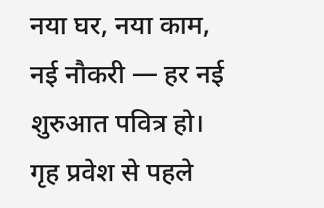नया घर, नया काम, नई नौकरी — हर नई शुरुआत पवित्र हो।
गृह प्रवेश से पहले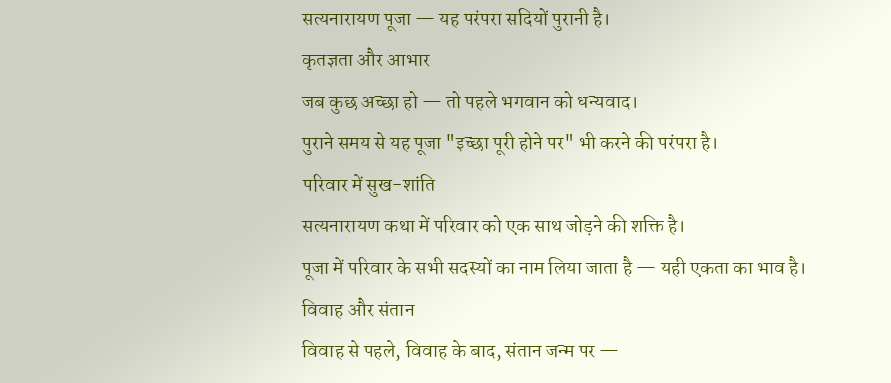सत्यनारायण पूजा — यह परंपरा सदियों पुरानी है।
कृतज्ञता और आभार
जब कुछ अच्छा हो — तो पहले भगवान को धन्यवाद।
पुराने समय से यह पूजा "इच्छा पूरी होने पर" भी करने की परंपरा है।
परिवार में सुख-शांति
सत्यनारायण कथा में परिवार को एक साथ जोड़ने की शक्ति है।
पूजा में परिवार के सभी सदस्यों का नाम लिया जाता है — यही एकता का भाव है।
विवाह और संतान
विवाह से पहले, विवाह के बाद, संतान जन्म पर —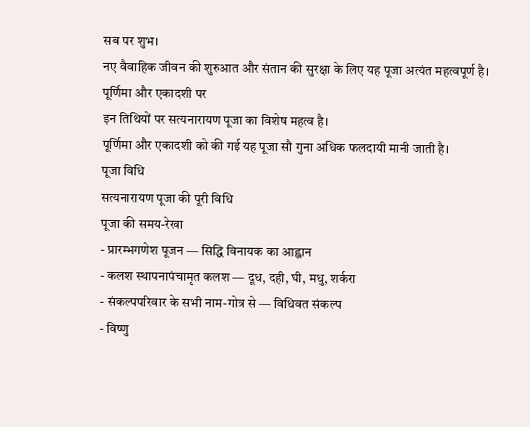सब पर शुभ।
नए वैवाहिक जीवन की शुरुआत और संतान की सुरक्षा के लिए यह पूजा अत्यंत महत्वपूर्ण है।
पूर्णिमा और एकादशी पर
इन तिथियों पर सत्यनारायण पूजा का विशेष महत्व है।
पूर्णिमा और एकादशी को की गई यह पूजा सौ गुना अधिक फलदायी मानी जाती है।
पूजा विधि
सत्यनारायण पूजा की पूरी विधि
पूजा की समय-रेखा
- प्रारम्भगणेश पूजन — सिद्धि विनायक का आह्वान
- कलश स्थापनापंचामृत कलश — दूध, दही, घी, मधु, शर्करा
- संकल्पपरिवार के सभी नाम-गोत्र से — विधिवत संकल्प
- विष्णु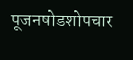पूजनषोडशोपचार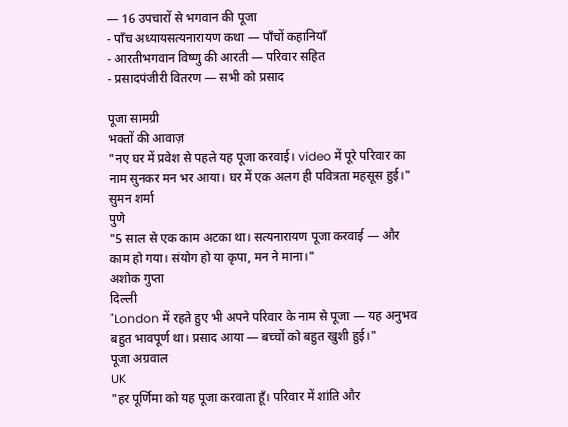— 16 उपचारों से भगवान की पूजा
- पाँच अध्यायसत्यनारायण कथा — पाँचों कहानियाँ
- आरतीभगवान विष्णु की आरती — परिवार सहित
- प्रसादपंजीरी वितरण — सभी को प्रसाद

पूजा सामग्री
भक्तों की आवाज़
"नए घर में प्रवेश से पहले यह पूजा करवाई। video में पूरे परिवार का नाम सुनकर मन भर आया। घर में एक अलग ही पवित्रता महसूस हुई।"
सुमन शर्मा
पुणे
"5 साल से एक काम अटका था। सत्यनारायण पूजा करवाई — और काम हो गया। संयोग हो या कृपा, मन ने माना।"
अशोक गुप्ता
दिल्ली
"London में रहते हुए भी अपने परिवार के नाम से पूजा — यह अनुभव बहुत भावपूर्ण था। प्रसाद आया — बच्चों को बहुत खुशी हुई।"
पूजा अग्रवाल
UK
"हर पूर्णिमा को यह पूजा करवाता हूँ। परिवार में शांति और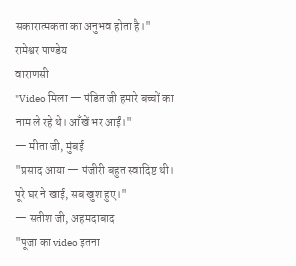सकारात्मकता का अनुभव होता है।"
रामेश्वर पाण्डेय
वाराणसी
"Video मिला — पंडित जी हमारे बच्चों का नाम ले रहे थे। आँखें भर आईं।"
— मीता जी, मुंबई
"प्रसाद आया — पंजीरी बहुत स्वादिष्ट थी। पूरे घर ने खाई, सब खुश हुए।"
— सतीश जी, अहमदाबाद
"पूजा का video इतना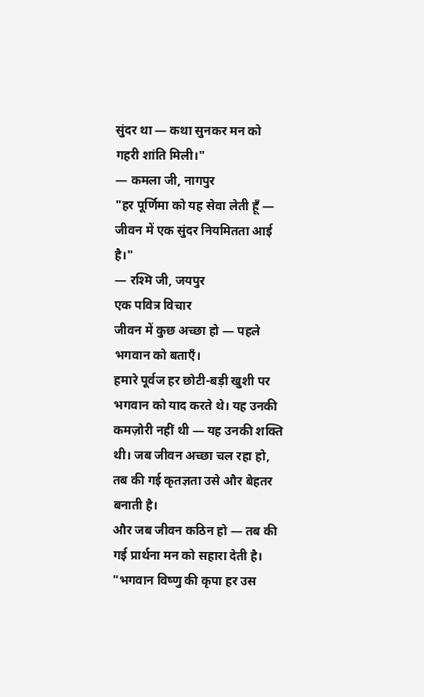सुंदर था — कथा सुनकर मन को गहरी शांति मिली।"
— कमला जी, नागपुर
"हर पूर्णिमा को यह सेवा लेती हूँ — जीवन में एक सुंदर नियमितता आई है।"
— रश्मि जी, जयपुर
एक पवित्र विचार
जीवन में कुछ अच्छा हो — पहले भगवान को बताएँ।
हमारे पूर्वज हर छोटी-बड़ी खुशी पर भगवान को याद करते थे। यह उनकी कमज़ोरी नहीं थी — यह उनकी शक्ति थी। जब जीवन अच्छा चल रहा हो, तब की गई कृतज्ञता उसे और बेहतर बनाती है।
और जब जीवन कठिन हो — तब की गई प्रार्थना मन को सहारा देती है।
"भगवान विष्णु की कृपा हर उस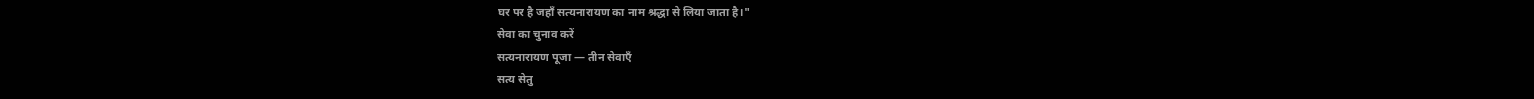घर पर है जहाँ सत्यनारायण का नाम श्रद्धा से लिया जाता है।"
सेवा का चुनाव करें
सत्यनारायण पूजा — तीन सेवाएँ
सत्य सेतु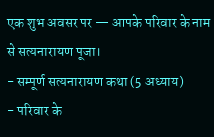एक शुभ अवसर पर — आपके परिवार के नाम से सत्यनारायण पूजा।
- सम्पूर्ण सत्यनारायण कथा (5 अध्याय)
- परिवार के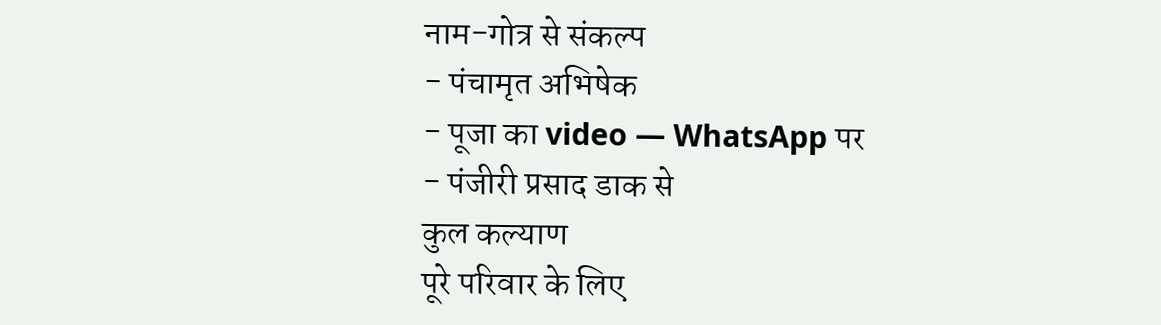नाम-गोत्र से संकल्प
- पंचामृत अभिषेक
- पूजा का video — WhatsApp पर
- पंजीरी प्रसाद डाक से
कुल कल्याण
पूरे परिवार के लिए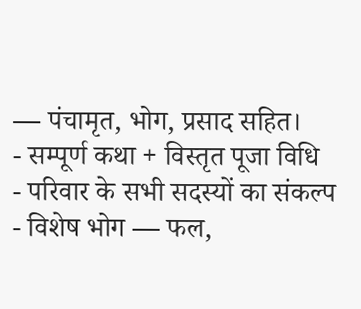— पंचामृत, भोग, प्रसाद सहित।
- सम्पूर्ण कथा + विस्तृत पूजा विधि
- परिवार के सभी सदस्यों का संकल्प
- विशेष भोग — फल,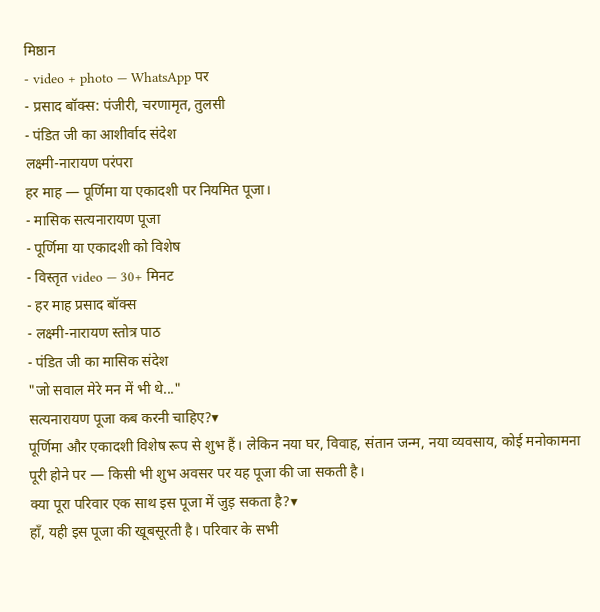मिष्ठान
- video + photo — WhatsApp पर
- प्रसाद बॉक्स: पंजीरी, चरणामृत, तुलसी
- पंडित जी का आशीर्वाद संदेश
लक्ष्मी-नारायण परंपरा
हर माह — पूर्णिमा या एकादशी पर नियमित पूजा।
- मासिक सत्यनारायण पूजा
- पूर्णिमा या एकादशी को विशेष
- विस्तृत video — 30+ मिनट
- हर माह प्रसाद बॉक्स
- लक्ष्मी-नारायण स्तोत्र पाठ
- पंडित जी का मासिक संदेश
"जो सवाल मेरे मन में भी थे..."
सत्यनारायण पूजा कब करनी चाहिए?▾
पूर्णिमा और एकादशी विशेष रूप से शुभ हैं। लेकिन नया घर, विवाह, संतान जन्म, नया व्यवसाय, कोई मनोकामना पूरी होने पर — किसी भी शुभ अवसर पर यह पूजा की जा सकती है।
क्या पूरा परिवार एक साथ इस पूजा में जुड़ सकता है?▾
हाँ, यही इस पूजा की खूबसूरती है। परिवार के सभी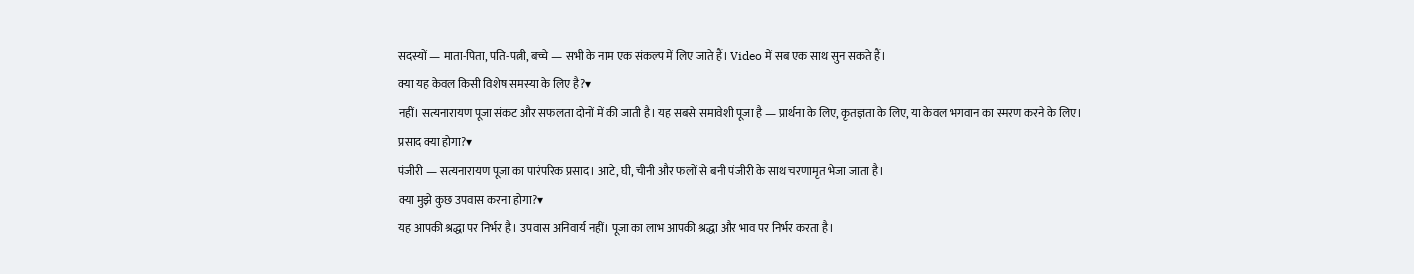सदस्यों — माता-पिता, पति-पत्नी, बच्चे — सभी के नाम एक संकल्प में लिए जाते हैं। Video में सब एक साथ सुन सकते हैं।
क्या यह केवल किसी विशेष समस्या के लिए है?▾
नहीं। सत्यनारायण पूजा संकट और सफलता दोनों में की जाती है। यह सबसे समावेशी पूजा है — प्रार्थना के लिए, कृतज्ञता के लिए, या केवल भगवान का स्मरण करने के लिए।
प्रसाद क्या होगा?▾
पंजीरी — सत्यनारायण पूजा का पारंपरिक प्रसाद। आटे, घी, चीनी और फलों से बनी पंजीरी के साथ चरणामृत भेजा जाता है।
क्या मुझे कुछ उपवास करना होगा?▾
यह आपकी श्रद्धा पर निर्भर है। उपवास अनिवार्य नहीं। पूजा का लाभ आपकी श्रद्धा और भाव पर निर्भर करता है।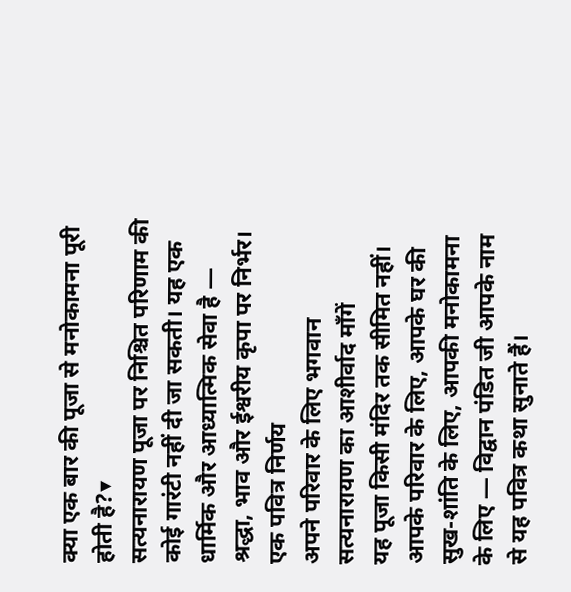क्या एक बार की पूजा से मनोकामना पूरी होती है?▾
सत्यनारायण पूजा पर निश्चित परिणाम की कोई गारंटी नहीं दी जा सकती। यह एक धार्मिक और आध्यात्मिक सेवा है — श्रद्धा, भाव और ईश्वरीय कृपा पर निर्भर।
एक पवित्र निर्णय
अपने परिवार के लिए भगवान सत्यनारायण का आशीर्वाद माँगें
यह पूजा किसी मंदिर तक सीमित नहीं। आपके परिवार के लिए, आपके घर की सुख-शांति के लिए, आपकी मनोकामना के लिए — विद्वान पंडित जी आपके नाम से यह पवित्र कथा सुनाते हैं।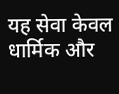यह सेवा केवल धार्मिक और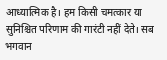आध्यात्मिक है। हम किसी चमत्कार या सुनिश्चित परिणाम की गारंटी नहीं देते। सब भगवान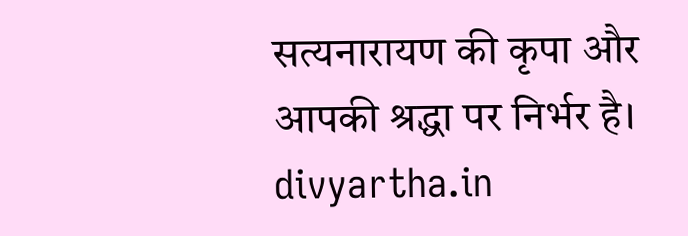सत्यनारायण की कृपा और आपकी श्रद्धा पर निर्भर है। divyartha.in